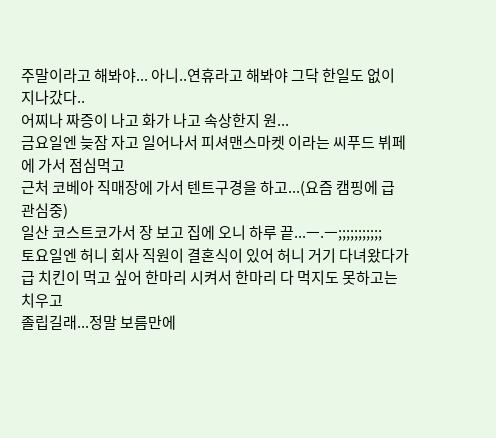주말이라고 해봐야... 아니..연휴라고 해봐야 그닥 한일도 없이 지나갔다..
어찌나 짜증이 나고 화가 나고 속상한지 원...
금요일엔 늦잠 자고 일어나서 피셔맨스마켓 이라는 씨푸드 뷔페에 가서 점심먹고
근처 코베아 직매장에 가서 텐트구경을 하고...(요즘 캠핑에 급 관심중)
일산 코스트코가서 장 보고 집에 오니 하루 끝...ㅡ.ㅡ;;;;;;;;;;;
토요일엔 허니 회사 직원이 결혼식이 있어 허니 거기 다녀왔다가
급 치킨이 먹고 싶어 한마리 시켜서 한마리 다 먹지도 못하고는 치우고
졸립길래...정말 보름만에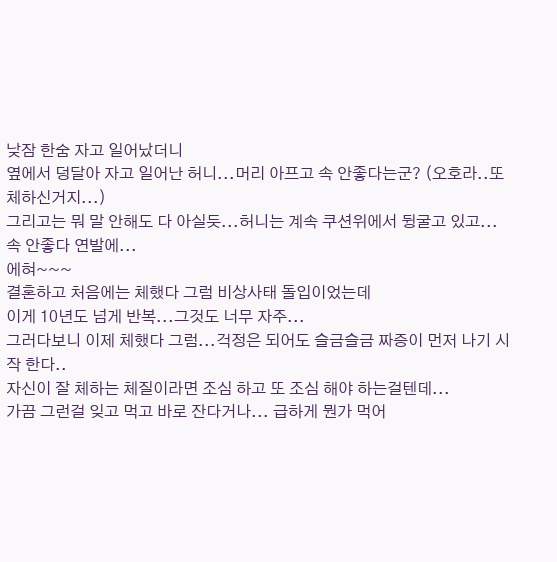낮잠 한숨 자고 일어났더니
옆에서 덩달아 자고 일어난 허니...머리 아프고 속 안좋다는군? (오호라..또 체하신거지...)
그리고는 뭐 말 안해도 다 아실듯...허니는 계속 쿠션위에서 뒹굴고 있고...
속 안좋다 연발에...
에혀~~~
결혼하고 처음에는 체했다 그럼 비상사태 돌입이었는데
이게 10년도 넘게 반복...그것도 너무 자주...
그러다보니 이제 체했다 그럼...걱정은 되어도 슬금슬금 짜증이 먼저 나기 시작 한다..
자신이 잘 체하는 체질이라면 조심 하고 또 조심 해야 하는걸텐데...
가끔 그런걸 잊고 먹고 바로 잔다거나... 급하게 뭔가 먹어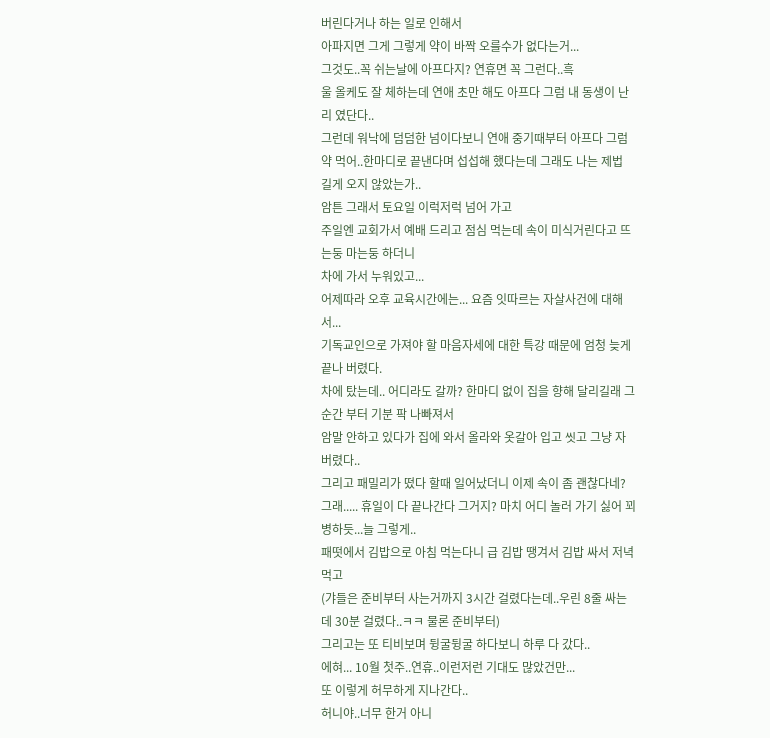버린다거나 하는 일로 인해서
아파지면 그게 그렇게 약이 바짝 오를수가 없다는거...
그것도..꼭 쉬는날에 아프다지? 연휴면 꼭 그런다..흑
울 올케도 잘 체하는데 연애 초만 해도 아프다 그럼 내 동생이 난리 였단다..
그런데 워낙에 덤덤한 넘이다보니 연애 중기때부터 아프다 그럼
약 먹어..한마디로 끝낸다며 섭섭해 했다는데 그래도 나는 제법 길게 오지 않았는가..
암튼 그래서 토요일 이럭저럭 넘어 가고
주일엔 교회가서 예배 드리고 점심 먹는데 속이 미식거린다고 뜨는둥 마는둥 하더니
차에 가서 누워있고...
어제따라 오후 교육시간에는... 요즘 잇따르는 자살사건에 대해서...
기독교인으로 가져야 할 마음자세에 대한 특강 때문에 엄청 늦게 끝나 버렸다.
차에 탔는데.. 어디라도 갈까? 한마디 없이 집을 향해 달리길래 그 순간 부터 기분 팍 나빠져서
암말 안하고 있다가 집에 와서 올라와 옷갈아 입고 씻고 그냥 자버렸다..
그리고 패밀리가 떴다 할때 일어났더니 이제 속이 좀 괜찮다네?
그래..... 휴일이 다 끝나간다 그거지? 마치 어디 놀러 가기 싫어 꾀병하듯...늘 그렇게..
패떳에서 김밥으로 아침 먹는다니 급 김밥 땡겨서 김밥 싸서 저녁 먹고
(갸들은 준비부터 사는거까지 3시간 걸렸다는데..우린 8줄 싸는데 30분 걸렸다..ㅋㅋ 물론 준비부터)
그리고는 또 티비보며 뒹굴뒹굴 하다보니 하루 다 갔다..
에혀... 10월 첫주..연휴..이런저런 기대도 많았건만...
또 이렇게 허무하게 지나간다..
허니야..너무 한거 아니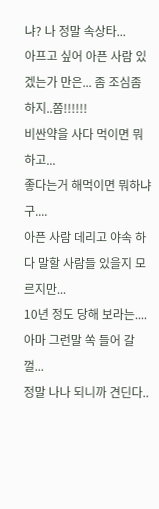냐? 나 정말 속상타...
아프고 싶어 아픈 사람 있겠는가 만은... 좀 조심좀 하지..쫌!!!!!!
비싼약을 사다 먹이면 뭐하고...
좋다는거 해먹이면 뭐하냐구....
아픈 사람 데리고 야속 하다 말할 사람들 있을지 모르지만...
10년 정도 당해 보라는....아마 그런말 쏙 들어 갈껄...
정말 나나 되니까 견딘다..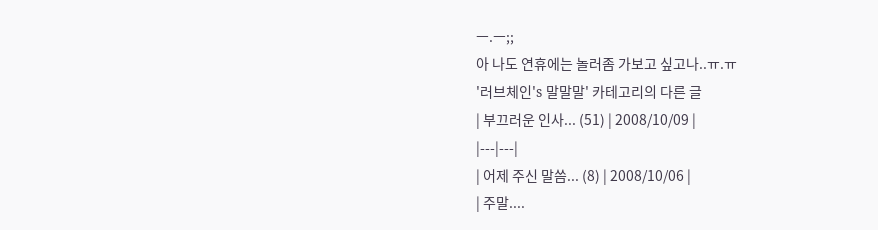ㅡ.ㅡ;;
아 나도 연휴에는 놀러좀 가보고 싶고나..ㅠ.ㅠ
'러브체인's 말말말' 카테고리의 다른 글
| 부끄러운 인사... (51) | 2008/10/09 |
|---|---|
| 어제 주신 말씀... (8) | 2008/10/06 |
| 주말....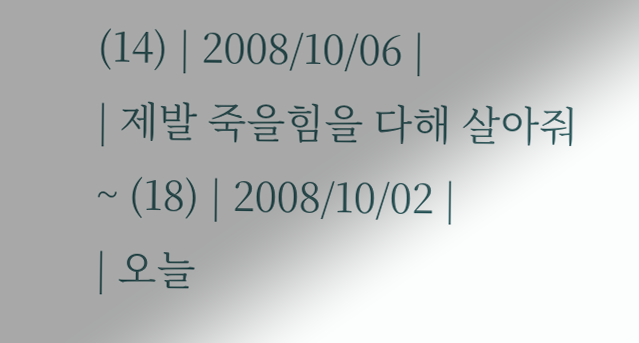(14) | 2008/10/06 |
| 제발 죽을힘을 다해 살아줘~ (18) | 2008/10/02 |
| 오늘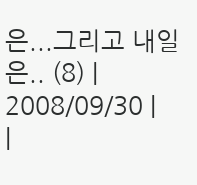은...그리고 내일은.. (8) | 2008/09/30 |
|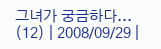그녀가 궁금하다... (12) | 2008/09/29 |